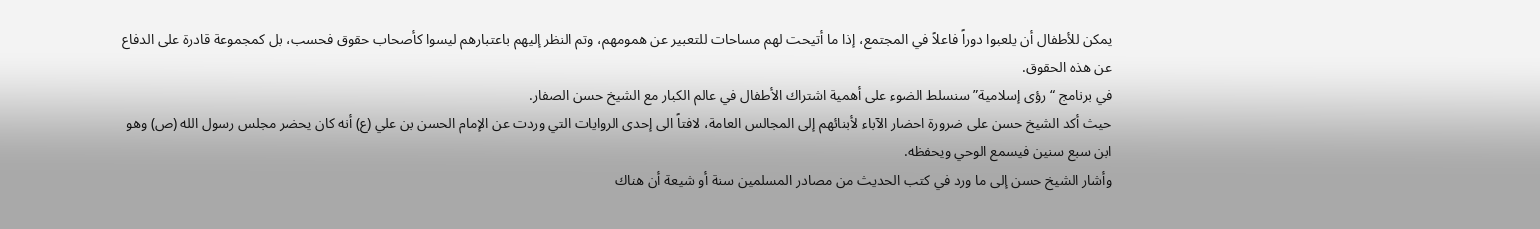يمكن للأطفال أن يلعبوا دوراً فاعلاً في المجتمع، إذا ما أتيحت لهم مساحات للتعبير عن همومهم، وتم النظر إليهم باعتبارهم ليسوا كأصحاب حقوق فحسب، بل كمجموعة قادرة على الدفاع عن هذه الحقوق.
في برنامج “رؤى إسلامية” سنسلط الضوء على أهمية اشتراك الأطفال في عالم الكبار مع الشيخ حسن الصفار.
حيث أكد الشيخ حسن على ضرورة احضار الآباء لأبنائهم إلى المجالس العامة، لافتاً الى إحدى الروايات التي وردت عن الإمام الحسن بن علي (ع) أنه كان يحضر مجلس رسول الله (ص) وهو ابن سبع سنين فيسمع الوحي ويحفظه.
وأشار الشيخ حسن إلى ما ورد في كتب الحديث من مصادر المسلمين سنة أو شيعة أن هناك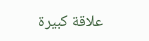علاقة كبيرة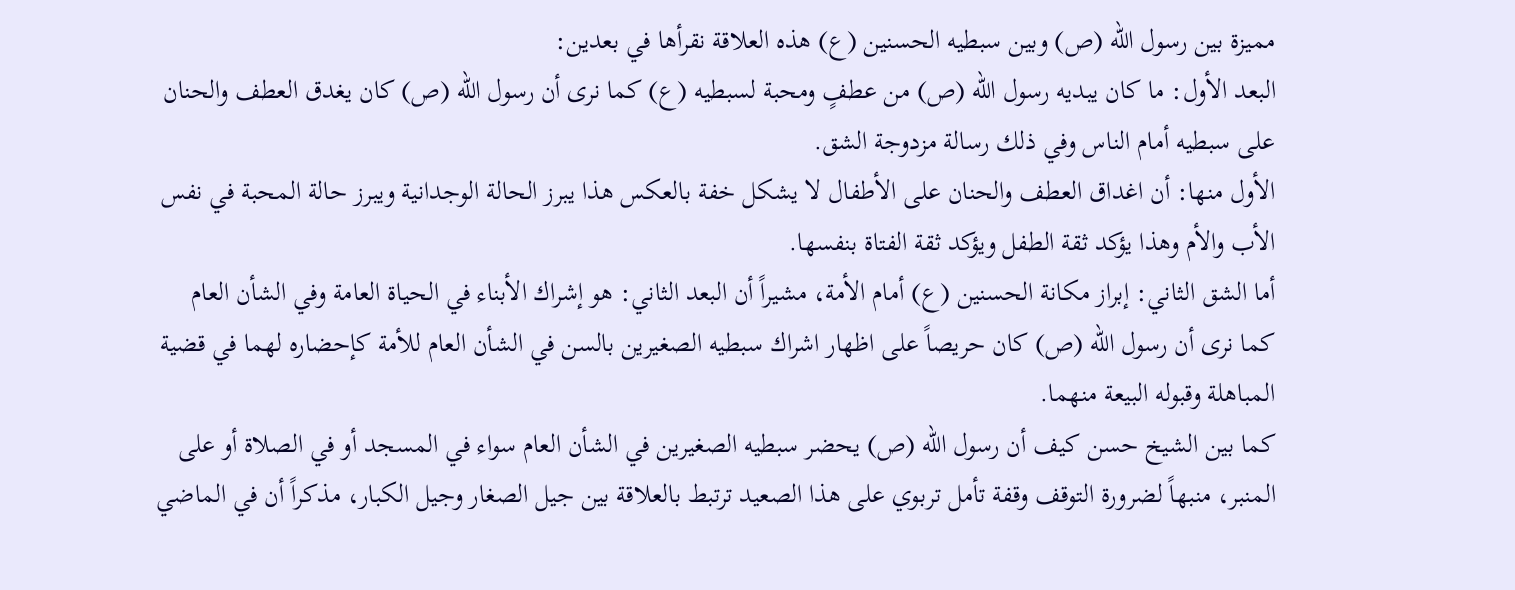مميزة بين رسول الله (ص) وبين سبطيه الحسنين (ع) هذه العلاقة نقرأها في بعدين:
البعد الأول: ما كان يبديه رسول الله (ص) من عطفٍ ومحبة لسبطيه (ع) كما نرى أن رسول الله (ص) كان يغدق العطف والحنان على سبطيه أمام الناس وفي ذلك رسالة مزدوجة الشق.
الأول منها: أن اغداق العطف والحنان على الأطفال لا يشكل خفة بالعكس هذا يبرز الحالة الوجدانية ويبرز حالة المحبة في نفس الأب والأم وهذا يؤكد ثقة الطفل ويؤكد ثقة الفتاة بنفسها.
أما الشق الثاني: إبراز مكانة الحسنين (ع) أمام الأمة، مشيراً أن البعد الثاني: هو إشراك الأبناء في الحياة العامة وفي الشأن العام كما نرى أن رسول الله (ص) كان حريصاً على اظهار اشراك سبطيه الصغيرين بالسن في الشأن العام للأمة كإحضاره لهما في قضية المباهلة وقبوله البيعة منهما.
كما بين الشيخ حسن كيف أن رسول الله (ص) يحضر سبطيه الصغيرين في الشأن العام سواء في المسجد أو في الصلاة أو على المنبر، منبهاً لضرورة التوقف وقفة تأمل تربوي على هذا الصعيد ترتبط بالعلاقة بين جيل الصغار وجيل الكبار، مذكراً أن في الماضي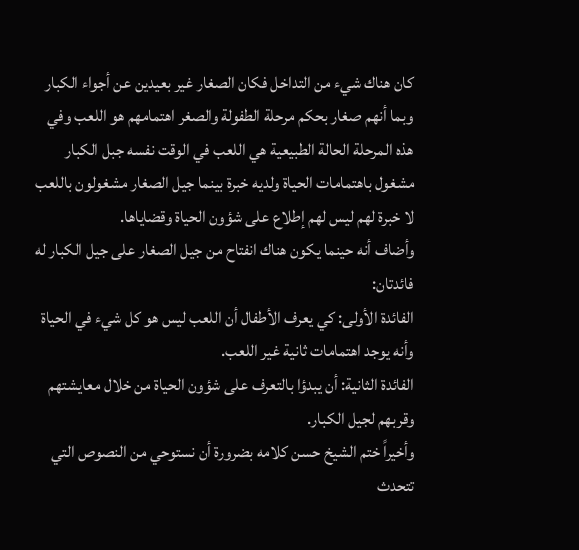كان هناك شيء من التداخل فكان الصغار غير بعيدين عن أجواء الكبار وبما أنهم صغار بحكم مرحلة الطفولة والصغر اهتمامهم هو اللعب وفي هذه المرحلة الحالة الطبيعية هي اللعب في الوقت نفسه جبل الكبار مشغول باهتمامات الحياة ولديه خبرة بينما جيل الصغار مشغولون باللعب لا خبرة لهم ليس لهم إطلاع على شؤون الحياة وقضاياها.
وأضاف أنه حينما يكون هناك انفتاح من جيل الصغار على جيل الكبار له فائدتان:
الفائدة الأولى: كي يعرف الأطفال أن اللعب ليس هو كل شيء في الحياة وأنه يوجد اهتمامات ثانية غير اللعب.
الفائدة الثانية: أن يبدؤا بالتعرف على شؤون الحياة من خلال معايشتهم وقربهم لجيل الكبار.
وأخيراً ختم الشيخ حسن كلامه بضرورة أن نستوحي من النصوص التي تتحدث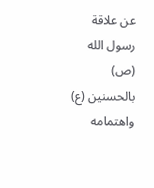عن علاقة رسول الله (ص) بالحسنين (ع) واهتمامه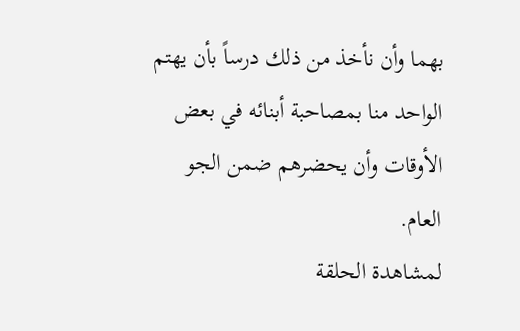بهما وأن نأخذ من ذلك درساً بأن يهتم الواحد منا بمصاحبة أبنائه في بعض الأوقات وأن يحضرهم ضمن الجو العام.
لمشاهدة الحلقة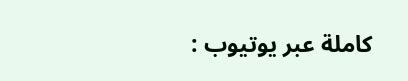كاملة عبر يوتيوب :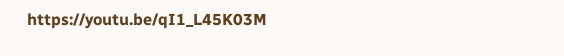https://youtu.be/qI1_L45K03M